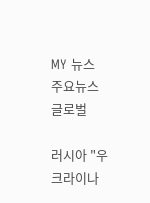MY 뉴스
주요뉴스 글로벌

러시아 "우크라이나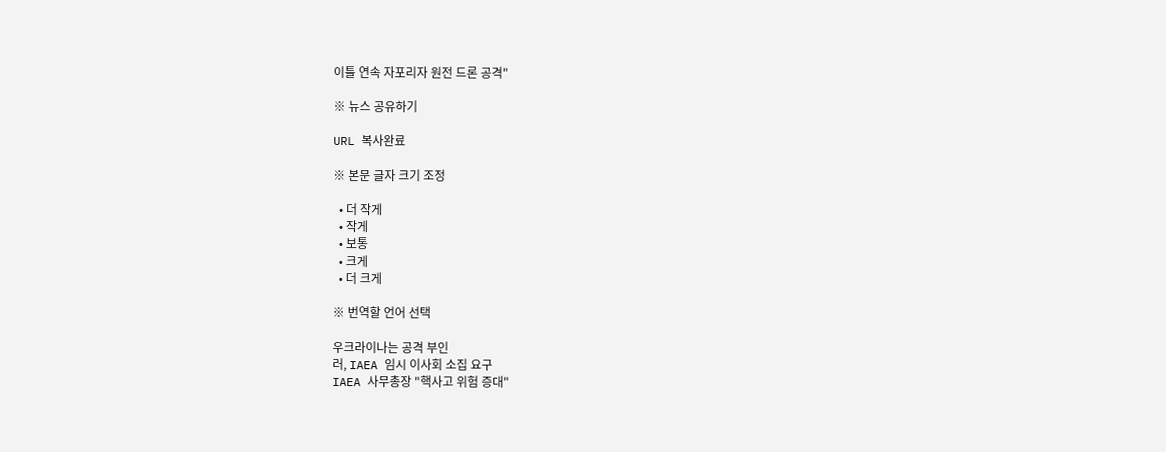이틀 연속 자포리자 원전 드론 공격"

※ 뉴스 공유하기

URL 복사완료

※ 본문 글자 크기 조정

  • 더 작게
  • 작게
  • 보통
  • 크게
  • 더 크게

※ 번역할 언어 선택

우크라이나는 공격 부인
러, IAEA 임시 이사회 소집 요구
IAEA 사무총장 "핵사고 위험 증대"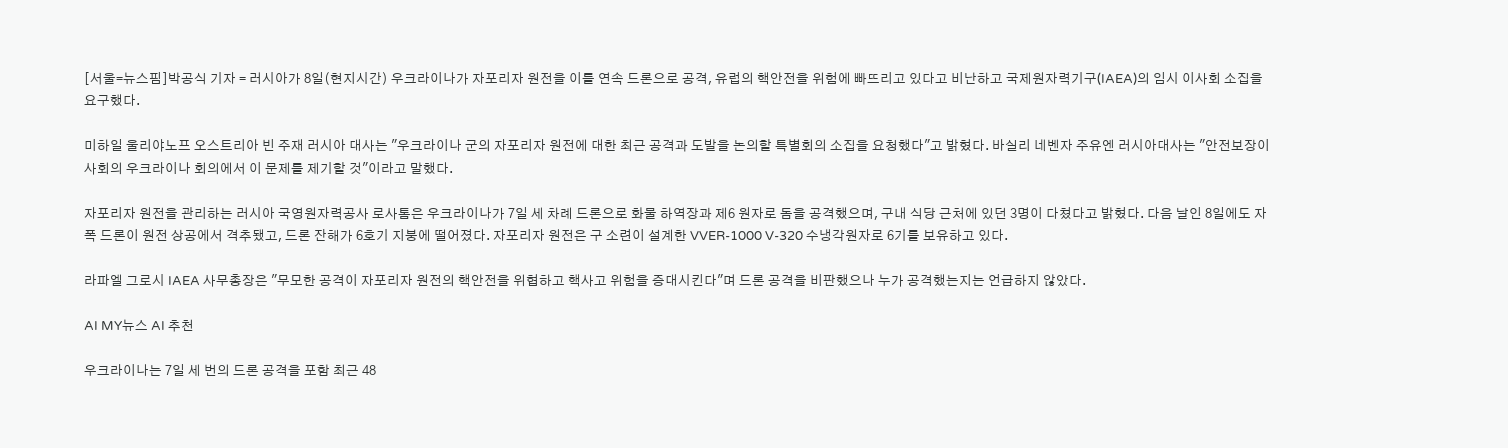[서울=뉴스핌]박공식 기자 = 러시아가 8일(현지시간) 우크라이나가 자포리자 원전을 이틀 연속 드론으로 공격, 유럽의 핵안전을 위험에 빠뜨리고 있다고 비난하고 국제원자력기구(IAEA)의 임시 이사회 소집을 요구했다.

미하일 울리야노프 오스트리아 빈 주재 러시아 대사는 "우크라이나 군의 자포리자 원전에 대한 최근 공격과 도발을 논의할 특별회의 소집을 요청했다"고 밝혔다. 바실리 네벤자 주유엔 러시아대사는 "안전보장이사회의 우크라이나 회의에서 이 문제를 제기할 것"이라고 말했다.

자포리자 원전을 관리하는 러시아 국영원자력공사 로사톰은 우크라이나가 7일 세 차례 드론으로 화물 하역장과 제6 원자로 돔을 공격했으며, 구내 식당 근처에 있던 3명이 다쳤다고 밝혔다. 다음 날인 8일에도 자폭 드론이 원전 상공에서 격추됐고, 드론 잔해가 6호기 지붕에 떨어졌다. 자포리자 원전은 구 소련이 설계한 VVER-1000 V-320 수냉각원자로 6기를 보유하고 있다.

라파엘 그로시 IAEA 사무총장은 "무모한 공격이 자포리자 원전의 핵안전을 위협하고 핵사고 위험을 증대시킨다"며 드론 공격을 비판했으나 누가 공격했는지는 언급하지 않았다.

AI MY뉴스 AI 추천

우크라이나는 7일 세 번의 드론 공격을 포함 최근 48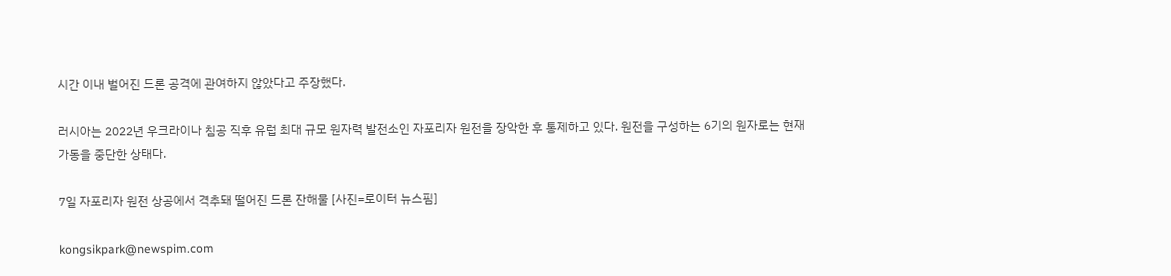시간 이내 벌어진 드론 공격에 관여하지 않았다고 주장했다.

러시아는 2022년 우크라이나 침공 직후 유럽 최대 규모 원자력 발전소인 자포리자 원전을 장악한 후 통제하고 있다. 원전을 구성하는 6기의 원자로는 현재 가동을 중단한 상태다.

7일 자포리자 원전 상공에서 격추돼 떨어진 드론 잔해물 [사진=로이터 뉴스핌]

kongsikpark@newspim.com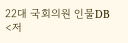22대 국회의원 인물DB
<저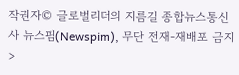작권자© 글로벌리더의 지름길 종합뉴스통신사 뉴스핌(Newspim), 무단 전재-재배포 금지>